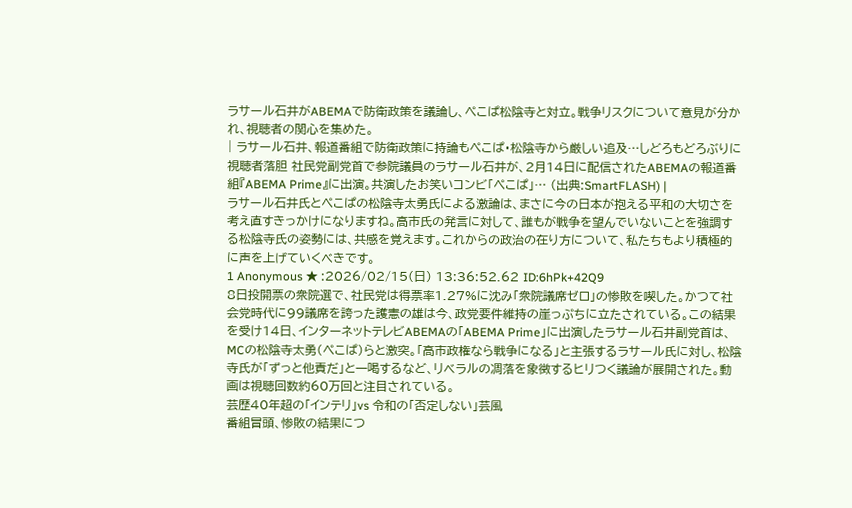ラサール石井がABEMAで防衛政策を議論し、ぺこぱ松陰寺と対立。戦争リスクについて意見が分かれ、視聴者の関心を集めた。
| ラサール石井、報道番組で防衛政策に持論もぺこぱ・松陰寺から厳しい追及…しどろもどろぶりに視聴者落胆 社民党副党首で参院議員のラサール石井が、2月14日に配信されたABEMAの報道番組『ABEMA Prime』に出演。共演したお笑いコンビ「ぺこぱ」… (出典:SmartFLASH) |
ラサール石井氏とぺこぱの松陰寺太勇氏による激論は、まさに今の日本が抱える平和の大切さを考え直すきっかけになりますね。高市氏の発言に対して、誰もが戦争を望んでいないことを強調する松陰寺氏の姿勢には、共感を覚えます。これからの政治の在り方について、私たちもより積極的に声を上げていくべきです。
1 Anonymous ★ :2026/02/15(日) 13:36:52.62 ID:6hPk+42Q9
8日投開票の衆院選で、社民党は得票率1.27%に沈み「衆院議席ゼロ」の惨敗を喫した。かつて社会党時代に99議席を誇った護憲の雄は今、政党要件維持の崖っぷちに立たされている。この結果を受け14日、インターネットテレビABEMAの「ABEMA Prime」に出演したラサール石井副党首は、MCの松陰寺太勇(ぺこぱ)らと激突。「高市政権なら戦争になる」と主張するラサール氏に対し、松陰寺氏が「ずっと他責だ」と一喝するなど、リベラルの凋落を象徴するヒリつく議論が展開された。動画は視聴回数約60万回と注目されている。
芸歴40年超の「インテリ」vs 令和の「否定しない」芸風
番組冒頭、惨敗の結果につ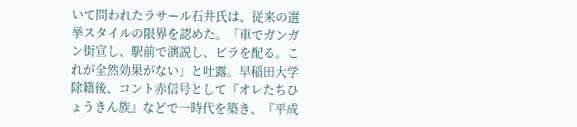いて問われたラサール石井氏は、従来の選挙スタイルの限界を認めた。「車でガンガン街宣し、駅前で演説し、ビラを配る。これが全然効果がない」と吐露。早稲田大学除籍後、コント赤信号として『オレたちひょうきん族』などで一時代を築き、『平成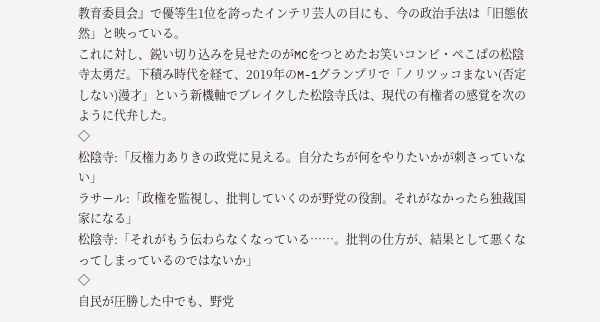教育委員会』で優等生1位を誇ったインテリ芸人の目にも、今の政治手法は「旧態依然」と映っている。
これに対し、鋭い切り込みを見せたのがMCをつとめたお笑いコンビ・ぺこぱの松陰寺太勇だ。下積み時代を経て、2019年のM-1グランプリで「ノリツッコまない(否定しない)漫才」という新機軸でブレイクした松陰寺氏は、現代の有権者の感覚を次のように代弁した。
◇
松陰寺:「反権力ありきの政党に見える。自分たちが何をやりたいかが刺さっていない」
ラサール:「政権を監視し、批判していくのが野党の役割。それがなかったら独裁国家になる」
松陰寺:「それがもう伝わらなくなっている……。批判の仕方が、結果として悪くなってしまっているのではないか」
◇
自民が圧勝した中でも、野党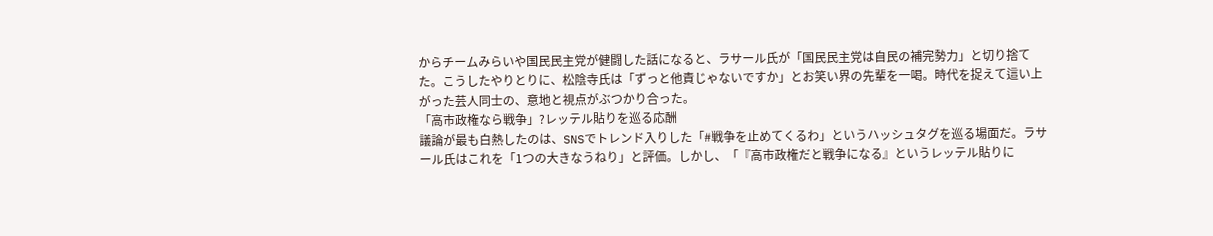からチームみらいや国民民主党が健闘した話になると、ラサール氏が「国民民主党は自民の補完勢力」と切り捨てた。こうしたやりとりに、松陰寺氏は「ずっと他責じゃないですか」とお笑い界の先輩を一喝。時代を捉えて這い上がった芸人同士の、意地と視点がぶつかり合った。
「高市政権なら戦争」?レッテル貼りを巡る応酬
議論が最も白熱したのは、SNSでトレンド入りした「#戦争を止めてくるわ」というハッシュタグを巡る場面だ。ラサール氏はこれを「1つの大きなうねり」と評価。しかし、「『高市政権だと戦争になる』というレッテル貼りに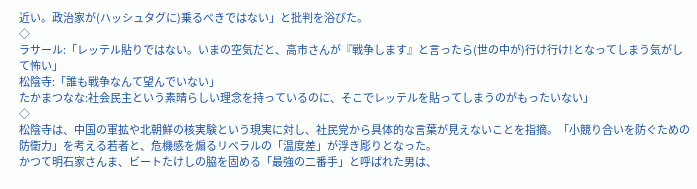近い。政治家が(ハッシュタグに)乗るべきではない」と批判を浴びた。
◇
ラサール:「レッテル貼りではない。いまの空気だと、高市さんが『戦争します』と言ったら(世の中が)行け行け!となってしまう気がして怖い」
松陰寺:「誰も戦争なんて望んでいない」
たかまつなな:社会民主という素晴らしい理念を持っているのに、そこでレッテルを貼ってしまうのがもったいない」
◇
松陰寺は、中国の軍拡や北朝鮮の核実験という現実に対し、社民党から具体的な言葉が見えないことを指摘。「小競り合いを防ぐための防衛力」を考える若者と、危機感を煽るリベラルの「温度差」が浮き彫りとなった。
かつて明石家さんま、ビートたけしの脇を固める「最強の二番手」と呼ばれた男は、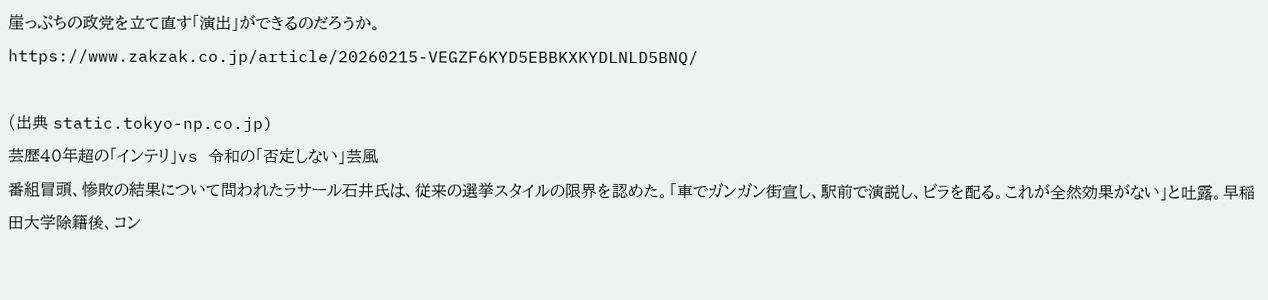崖っぷちの政党を立て直す「演出」ができるのだろうか。
https://www.zakzak.co.jp/article/20260215-VEGZF6KYD5EBBKXKYDLNLD5BNQ/

(出典 static.tokyo-np.co.jp)
芸歴40年超の「インテリ」vs 令和の「否定しない」芸風
番組冒頭、惨敗の結果について問われたラサール石井氏は、従来の選挙スタイルの限界を認めた。「車でガンガン街宣し、駅前で演説し、ビラを配る。これが全然効果がない」と吐露。早稲田大学除籍後、コン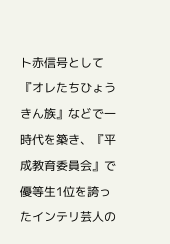ト赤信号として『オレたちひょうきん族』などで一時代を築き、『平成教育委員会』で優等生1位を誇ったインテリ芸人の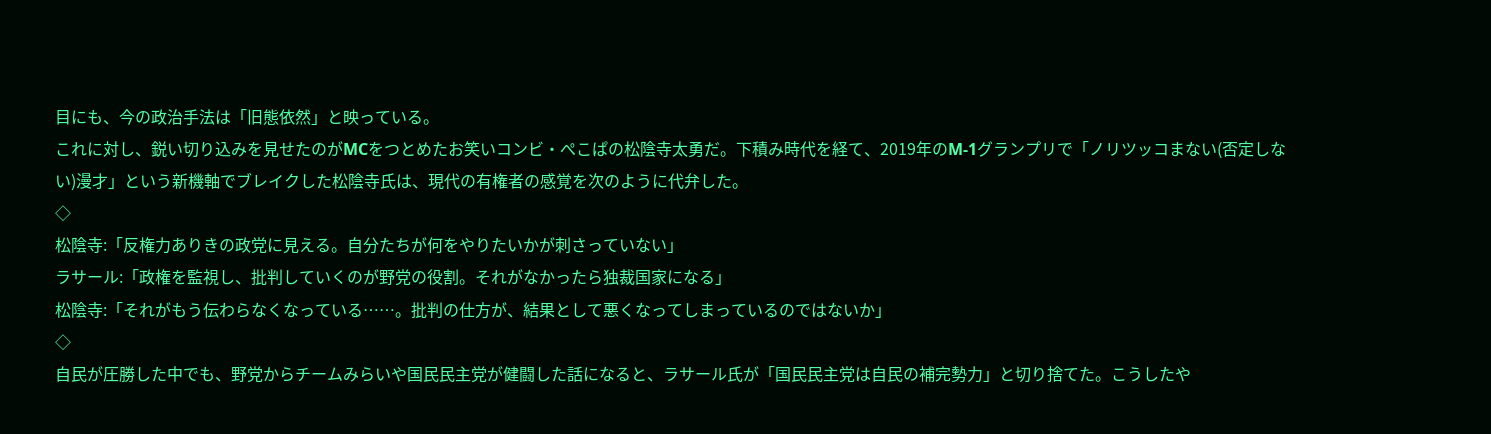目にも、今の政治手法は「旧態依然」と映っている。
これに対し、鋭い切り込みを見せたのがMCをつとめたお笑いコンビ・ぺこぱの松陰寺太勇だ。下積み時代を経て、2019年のM-1グランプリで「ノリツッコまない(否定しない)漫才」という新機軸でブレイクした松陰寺氏は、現代の有権者の感覚を次のように代弁した。
◇
松陰寺:「反権力ありきの政党に見える。自分たちが何をやりたいかが刺さっていない」
ラサール:「政権を監視し、批判していくのが野党の役割。それがなかったら独裁国家になる」
松陰寺:「それがもう伝わらなくなっている……。批判の仕方が、結果として悪くなってしまっているのではないか」
◇
自民が圧勝した中でも、野党からチームみらいや国民民主党が健闘した話になると、ラサール氏が「国民民主党は自民の補完勢力」と切り捨てた。こうしたや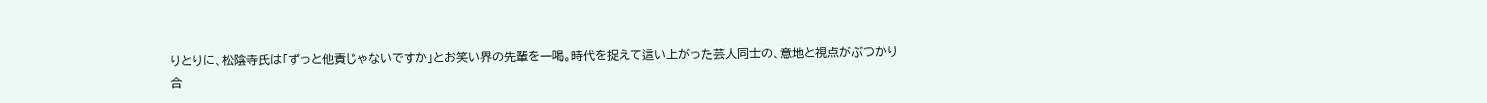りとりに、松陰寺氏は「ずっと他責じゃないですか」とお笑い界の先輩を一喝。時代を捉えて這い上がった芸人同士の、意地と視点がぶつかり合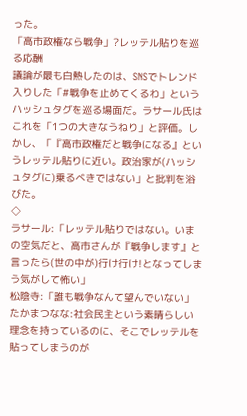った。
「高市政権なら戦争」?レッテル貼りを巡る応酬
議論が最も白熱したのは、SNSでトレンド入りした「#戦争を止めてくるわ」というハッシュタグを巡る場面だ。ラサール氏はこれを「1つの大きなうねり」と評価。しかし、「『高市政権だと戦争になる』というレッテル貼りに近い。政治家が(ハッシュタグに)乗るべきではない」と批判を浴びた。
◇
ラサール:「レッテル貼りではない。いまの空気だと、高市さんが『戦争します』と言ったら(世の中が)行け行け!となってしまう気がして怖い」
松陰寺:「誰も戦争なんて望んでいない」
たかまつなな:社会民主という素晴らしい理念を持っているのに、そこでレッテルを貼ってしまうのが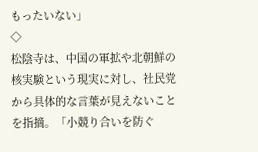もったいない」
◇
松陰寺は、中国の軍拡や北朝鮮の核実験という現実に対し、社民党から具体的な言葉が見えないことを指摘。「小競り合いを防ぐ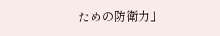ための防衛力」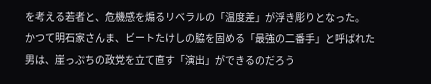を考える若者と、危機感を煽るリベラルの「温度差」が浮き彫りとなった。
かつて明石家さんま、ビートたけしの脇を固める「最強の二番手」と呼ばれた男は、崖っぷちの政党を立て直す「演出」ができるのだろう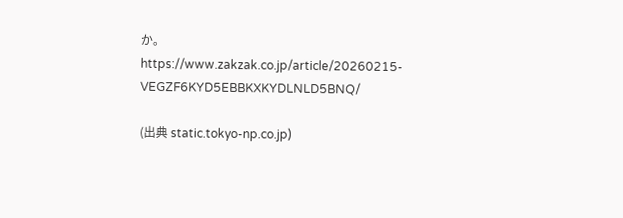か。
https://www.zakzak.co.jp/article/20260215-VEGZF6KYD5EBBKXKYDLNLD5BNQ/

(出典 static.tokyo-np.co.jp)